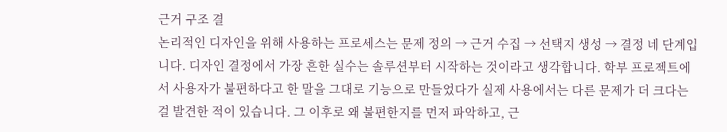근거 구조 결
논리적인 디자인을 위해 사용하는 프로세스는 문제 정의 → 근거 수집 → 선택지 생성 → 결정 네 단계입니다. 디자인 결정에서 가장 흔한 실수는 솔루션부터 시작하는 것이라고 생각합니다. 학부 프로젝트에서 사용자가 불편하다고 한 말을 그대로 기능으로 만들었다가 실제 사용에서는 다른 문제가 더 크다는 걸 발견한 적이 있습니다. 그 이후로 왜 불편한지를 먼저 파악하고, 근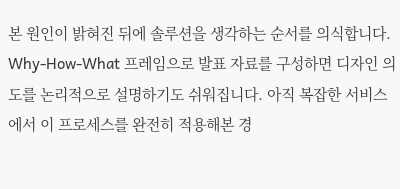본 원인이 밝혀진 뒤에 솔루션을 생각하는 순서를 의식합니다.
Why-How-What 프레임으로 발표 자료를 구성하면 디자인 의도를 논리적으로 설명하기도 쉬워집니다. 아직 복잡한 서비스에서 이 프로세스를 완전히 적용해본 경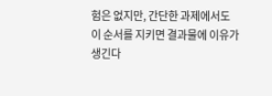험은 없지만, 간단한 과제에서도 이 순서를 지키면 결과물에 이유가 생긴다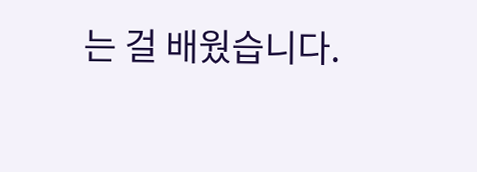는 걸 배웠습니다.